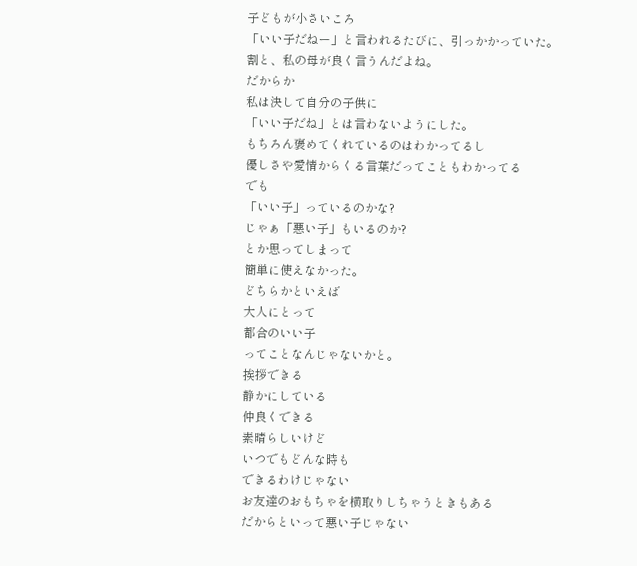子どもが小さいころ
「いい子だねー」と言われるたびに、引っかかっていた。
割と、私の母が良く言うんだよね。
だからか
私は決して自分の子供に
「いい子だね」とは言わないようにした。
もちろん褒めてくれているのはわかってるし
優しさや愛情からくる言葉だってこともわかってる
でも
「いい子」っているのかな?
じゃぁ「悪い子」もいるのか?
とか思ってしまって
簡単に使えなかった。
どちらかといえば
大人にとって
都合のいい子
ってことなんじゃないかと。
挨拶できる
静かにしている
仲良くできる
素晴らしいけど
いつでもどんな時も
できるわけじゃない
お友達のおもちゃを横取りしちゃうときもある
だからといって悪い子じゃない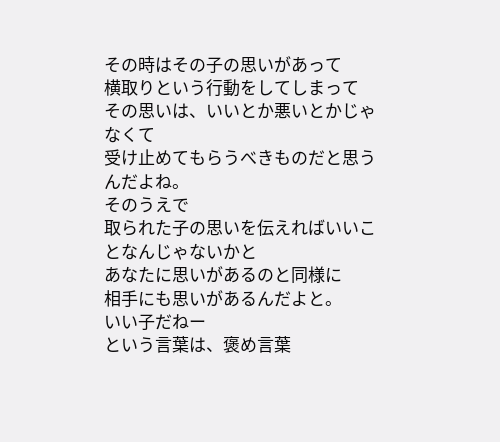その時はその子の思いがあって
横取りという行動をしてしまって
その思いは、いいとか悪いとかじゃなくて
受け止めてもらうべきものだと思うんだよね。
そのうえで
取られた子の思いを伝えればいいことなんじゃないかと
あなたに思いがあるのと同様に
相手にも思いがあるんだよと。
いい子だねー
という言葉は、褒め言葉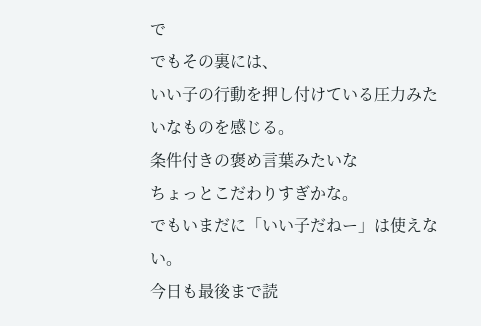で
でもその裏には、
いい子の行動を押し付けている圧力みたいなものを感じる。
条件付きの褒め言葉みたいな
ちょっとこだわりすぎかな。
でもいまだに「いい子だねー」は使えない。
今日も最後まで読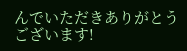んでいただきありがとうございます!